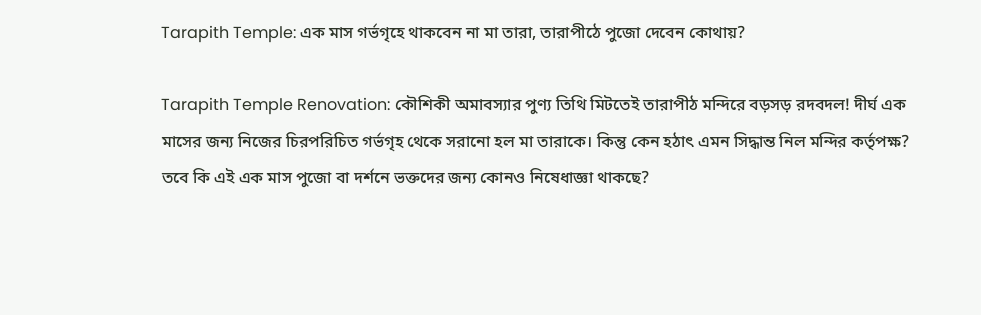Tarapith Temple: এক মাস গর্ভগৃহে থাকবেন না মা তারা, তারাপীঠে পুজো দেবেন কোথায়?

Tarapith Temple Renovation: কৌশিকী অমাবস্যার পুণ্য তিথি মিটতেই তারাপীঠ মন্দিরে বড়সড় রদবদল! দীর্ঘ এক মাসের জন্য নিজের চিরপরিচিত গর্ভগৃহ থেকে সরানো হল মা তারাকে। কিন্তু কেন হঠাৎ এমন সিদ্ধান্ত নিল মন্দির কর্তৃপক্ষ? তবে কি এই এক মাস পুজো বা দর্শনে ভক্তদের জন্য কোনও নিষেধাজ্ঞা থাকছে?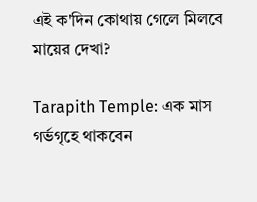এই ক'দিন কোথায় গেলে মিলবে মায়ের দেখা?

Tarapith Temple: এক মাস গর্ভগৃহে থাকবেন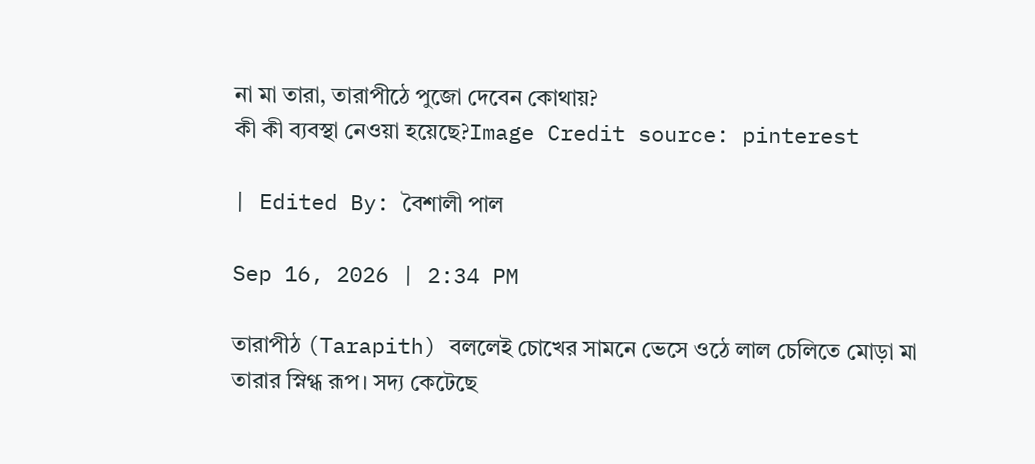না মা তারা, তারাপীঠে পুজো দেবেন কোথায়?
কী কী ব্যবস্থা নেওয়া হয়েছে?Image Credit source: pinterest

| Edited By: বৈশালী পাল

Sep 16, 2026 | 2:34 PM

তারাপীঠ (Tarapith) বললেই চোখের সামনে ভেসে ওঠে লাল চেলিতে মোড়া মা তারার স্নিগ্ধ রূপ। সদ্য কেটেছে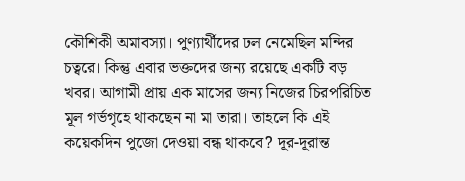কৌশিকী অমাবস্যা। পুণ্যার্থীদের ঢল নেমেছিল মন্দির চত্বরে। কিন্তু এবার ভক্তদের জন্য রয়েছে একটি বড় খবর। আগামী প্রায় এক মাসের জন্য নিজের চিরপরিচিত মূল গর্ভগৃহে থাকছেন না মা তারা। তাহলে কি এই কয়েকদিন পুজো দেওয়া বন্ধ থাকবে? দূর-দূরান্ত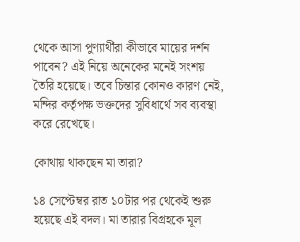থেকে আসা পুণ্যার্থীরা কীভাবে মায়ের দর্শন পাবেন? এই নিয়ে অনেকের মনেই সংশয় তৈরি হয়েছে। তবে চিন্তার কোনও কারণ নেই, মন্দির কর্তৃপক্ষ ভক্তদের সুবিধার্থে সব ব্যবস্থা করে রেখেছে।

কোথায় থাকছেন মা তারা?

১৪ সেপ্টেম্বর রাত ১০টার পর থেকেই শুরু হয়েছে এই বদল। মা তারার বিগ্রহকে মূল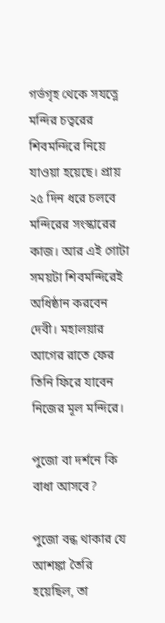গর্ভগৃহ থেকে সযত্নে মন্দির চত্বরের শিবমন্দিরে নিয়ে যাওয়া হয়েছে। প্রায় ২৫ দিন ধরে চলবে মন্দিরের সংস্কারের কাজ। আর এই গোটা সময়টা শিবমন্দিরেই অধিষ্ঠান করবেন দেবী। মহালয়ার আগের রাতে ফের তিনি ফিরে যাবেন নিজের মূল মন্দিরে।

পুজো বা দর্শনে কি বাধা আসবে?

পুজো বন্ধ থাকার যে আশঙ্কা তৈরি হয়েছিল, তা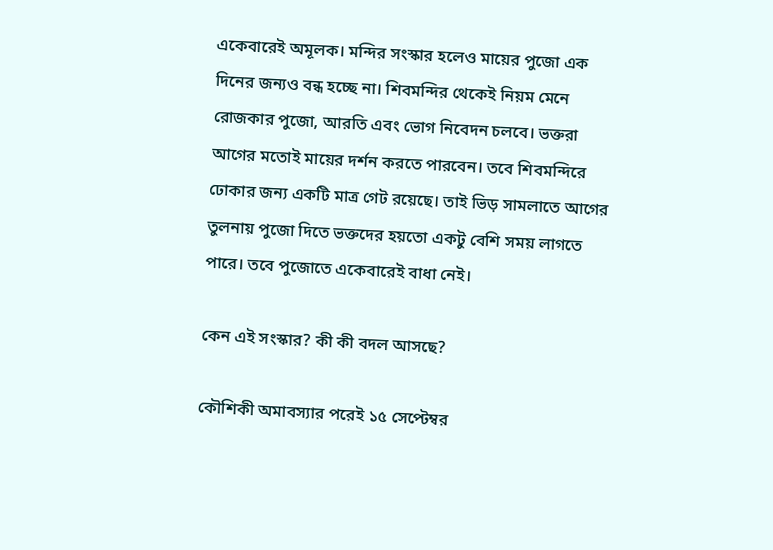একেবারেই অমূলক। মন্দির সংস্কার হলেও মায়ের পুজো এক দিনের জন্যও বন্ধ হচ্ছে না। শিবমন্দির থেকেই নিয়ম মেনে রোজকার পুজো, আরতি এবং ভোগ নিবেদন চলবে। ভক্তরা আগের মতোই মায়ের দর্শন করতে পারবেন। তবে শিবমন্দিরে ঢোকার জন্য একটি মাত্র গেট রয়েছে। তাই ভিড় সামলাতে আগের তুলনায় পুজো দিতে ভক্তদের হয়তো একটু বেশি সময় লাগতে পারে। তবে পুজোতে একেবারেই বাধা নেই।

কেন এই সংস্কার? কী কী বদল আসছে?

কৌশিকী অমাবস্যার পরেই ১৫ সেপ্টেম্বর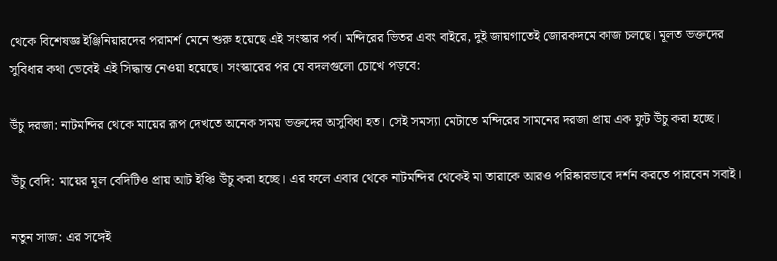থেকে বিশেষজ্ঞ ইঞ্জিনিয়ারদের পরামর্শ মেনে শুরু হয়েছে এই সংস্কার পর্ব। মন্দিরের ভিতর এবং বাইরে, দুই জায়গাতেই জোরকদমে কাজ চলছে। মূলত ভক্তদের সুবিধার কথা ভেবেই এই সিদ্ধান্ত নেওয়া হয়েছে। সংস্কারের পর যে বদলগুলো চোখে পড়বে:

উঁচু দরজা: নাটমন্দির থেকে মায়ের রূপ দেখতে অনেক সময় ভক্তদের অসুবিধা হত। সেই সমস্যা মেটাতে মন্দিরের সামনের দরজা প্রায় এক ফুট উঁচু করা হচ্ছে।

উঁচু বেদি: মায়ের মূল বেদিটিও প্রায় আট ইঞ্চি উঁচু করা হচ্ছে। এর ফলে এবার থেকে নাটমন্দির থেকেই মা তারাকে আরও পরিষ্কারভাবে দর্শন করতে পারবেন সবাই।

নতুন সাজ: এর সঙ্গেই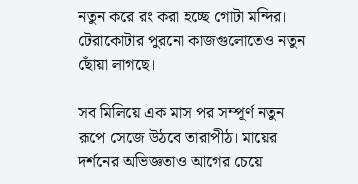নতুন করে রং করা হচ্ছে গোটা মন্দির। টেরাকোটার পুরনো কাজগুলোতেও নতুন ছোঁয়া লাগছে।

সব মিলিয়ে এক মাস পর সম্পূর্ণ নতুন রূপে সেজে উঠবে তারাপীঠ। মায়ের দর্শনের অভিজ্ঞতাও আগের চেয়ে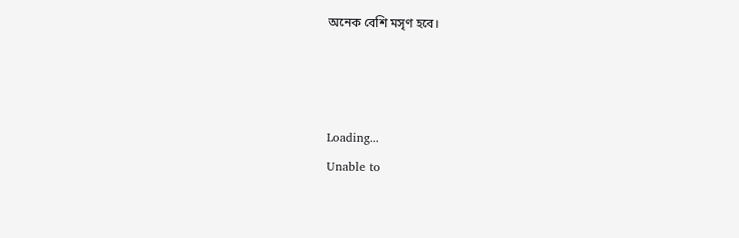অনেক বেশি মসৃণ হবে।



Loading...
Unable to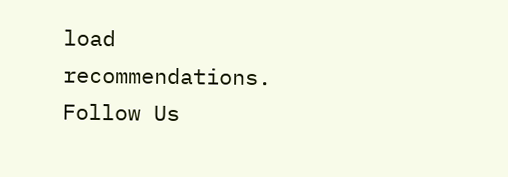load recommendations.
Follow Us